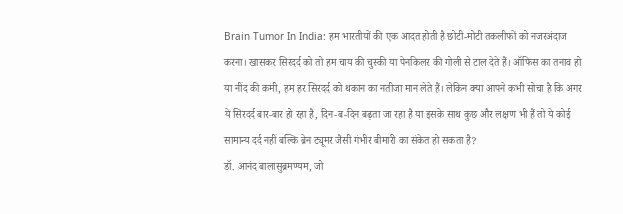Brain Tumor In India: हम भारतीयों की एक आदत होती है छोटी-मोटी तकलीफों को नजरअंदाज करना। खासकर सिरदर्द को तो हम चाय की चुस्की या पेनकिलर की गोली से टाल देते हैं। ऑफिस का तनाव हो या नींद की कमी, हम हर सिरदर्द को थकान का नतीजा मान लेते हैं। लेकिन क्या आपने कभी सोचा है कि अगर ये सिरदर्द बार-बार हो रहा है, दिन-ब-दिन बढ़ता जा रहा है या इसके साथ कुछ और लक्षण भी हैं तो ये कोई सामान्य दर्द नहीं बल्कि ब्रेन ट्यूमर जैसी गंभीर बीमारी का संकेत हो सकता है?
डॉ. आनंद बालासुब्रमण्यम, जो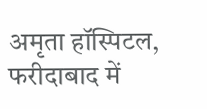अमृता हॉस्पिटल, फरीदाबाद में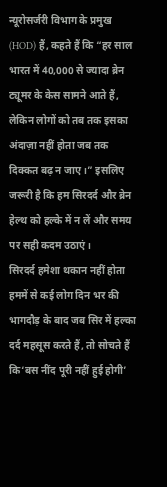न्यूरोसर्जरी विभाग के प्रमुख (HOD) हैं, कहते हैं कि “हर साल भारत में 40,000 से ज्यादा ब्रेन ट्यूमर के केस सामने आते हैं, लेकिन लोगों को तब तक इसका अंदाज़ा नहीं होता जब तक दिक्कत बढ़ न जाए।” इसलिए जरूरी है कि हम सिरदर्द और ब्रेन हेल्थ को हल्के में न लें और समय पर सही कदम उठाएं।
सिरदर्द हमेशा थकान नहीं होता
हममें से कई लोग दिन भर की भागदौड़ के बाद जब सिर में हल्का दर्द महसूस करते हैं, तो सोचते हैं कि‘बस नींद पूरी नहीं हुई होगी’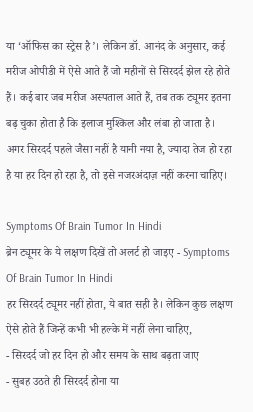या ‘ऑफिस का स्ट्रेस है’। लेकिन डॉ. आनंद के अनुसार, कई मरीज ओपीडी में ऐसे आते हैं जो महीनों से सिरदर्द झेल रहे होते हैं। कई बार जब मरीज अस्पताल आते हैं, तब तक ट्यूमर इतना बढ़ चुका होता है कि इलाज मुश्किल और लंबा हो जाता है।
अगर सिरदर्द पहले जैसा नहीं है यानी नया है, ज्यादा तेज हो रहा है या हर दिन हो रहा है, तो इसे नजरअंदाज़ नहीं करना चाहिए।

Symptoms Of Brain Tumor In Hindi
ब्रेन ट्यूमर के ये लक्षण दिखें तो अलर्ट हो जाइए - Symptoms Of Brain Tumor In Hindi
हर सिरदर्द ट्यूमर नहीं होता, ये बात सही है। लेकिन कुछ लक्षण ऐसे होते हैं जिन्हें कभी भी हल्के में नहीं लेना चाहिए,
- सिरदर्द जो हर दिन हो और समय के साथ बढ़ता जाए
- सुबह उठते ही सिरदर्द होना या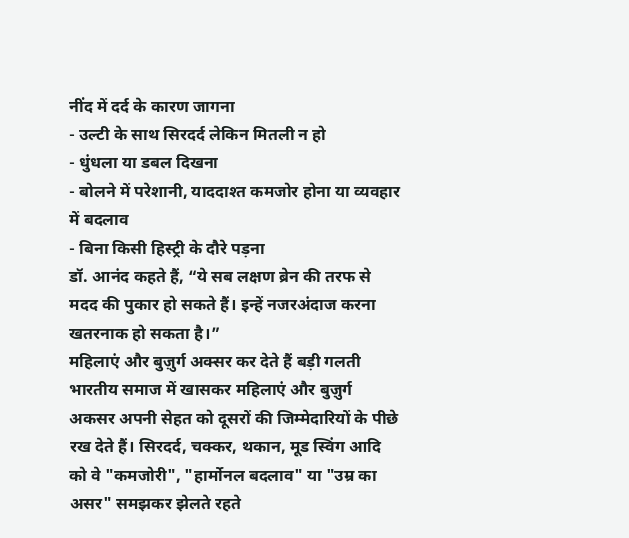नींद में दर्द के कारण जागना
- उल्टी के साथ सिरदर्द लेकिन मितली न हो
- धुंधला या डबल दिखना
- बोलने में परेशानी, याददाश्त कमजोर होना या व्यवहार में बदलाव
- बिना किसी हिस्ट्री के दौरे पड़ना
डॉ. आनंद कहते हैं, “ये सब लक्षण ब्रेन की तरफ से मदद की पुकार हो सकते हैं। इन्हें नजरअंदाज करना खतरनाक हो सकता है।”
महिलाएं और बुज़ुर्ग अक्सर कर देते हैं बड़ी गलती
भारतीय समाज में खासकर महिलाएं और बुज़ुर्ग अकसर अपनी सेहत को दूसरों की जिम्मेदारियों के पीछे रख देते हैं। सिरदर्द, चक्कर, थकान, मूड स्विंग आदि को वे "कमजोरी", "हार्मोनल बदलाव" या "उम्र का असर" समझकर झेलते रहते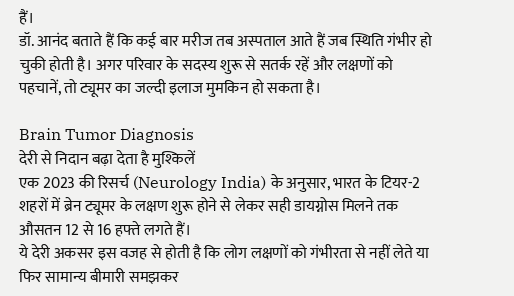हैं।
डॉ. आनंद बताते हैं कि कई बार मरीज तब अस्पताल आते हैं जब स्थिति गंभीर हो चुकी होती है। अगर परिवार के सदस्य शुरू से सतर्क रहें और लक्षणों को पहचानें, तो ट्यूमर का जल्दी इलाज मुमकिन हो सकता है।

Brain Tumor Diagnosis
देरी से निदान बढ़ा देता है मुश्किलें
एक 2023 की रिसर्च (Neurology India) के अनुसार, भारत के टियर-2 शहरों में ब्रेन ट्यूमर के लक्षण शुरू होने से लेकर सही डायग्नोस मिलने तक औसतन 12 से 16 हफ्ते लगते हैं।
ये देरी अकसर इस वजह से होती है कि लोग लक्षणों को गंभीरता से नहीं लेते या फिर सामान्य बीमारी समझकर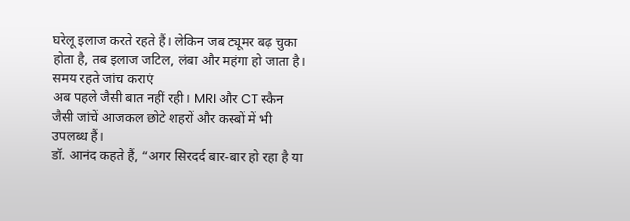घरेलू इलाज करते रहते हैं। लेकिन जब ट्यूमर बढ़ चुका होता है, तब इलाज जटिल, लंबा और महंगा हो जाता है।
समय रहते जांच कराएं
अब पहले जैसी बात नहीं रही। MRI और CT स्कैन जैसी जांचें आजकल छोटे शहरों और कस्बों में भी उपलब्ध हैं।
डॉ. आनंद कहते हैं, “अगर सिरदर्द बार-बार हो रहा है या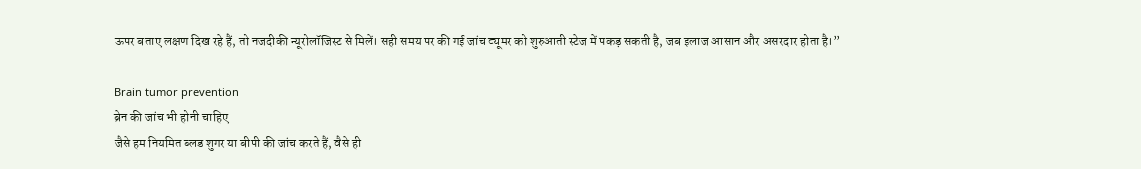ऊपर बताए लक्षण दिख रहे हैं, तो नजदीकी न्यूरोलॉजिस्ट से मिलें। सही समय पर की गई जांच ट्यूमर को शुरुआती स्टेज में पकड़ सकती है, जब इलाज आसान और असरदार होता है।”

Brain tumor prevention
ब्रेन की जांच भी होनी चाहिए
जैसे हम नियमित ब्लड शुगर या बीपी की जांच करते हैं, वैसे ही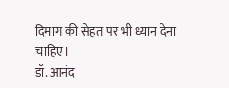दिमाग की सेहत पर भी ध्यान देना चाहिए।
डॉ. आनंद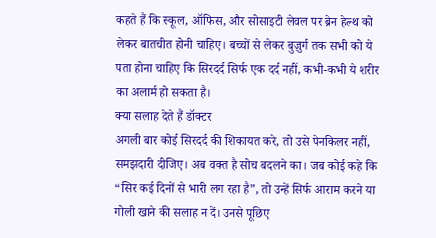कहते हैं कि स्कूल, ऑफिस, और सोसाइटी लेवल पर ब्रेन हेल्थ को लेकर बातचीत होनी चाहिए। बच्चों से लेकर बुज़ुर्ग तक सभी को ये पता होना चाहिए कि सिरदर्द सिर्फ एक दर्द नहीं, कभी-कभी ये शरीर का अलार्म हो सकता है।
क्या सलाह देते हैं डॉक्टर
अगली बार कोई सिरदर्द की शिकायत करे, तो उसे पेनकिलर नहीं, समझदारी दीजिए। अब वक्त है सोच बदलने का। जब कोई कहे कि “सिर कई दिनों से भारी लग रहा है”, तो उन्हें सिर्फ आराम करने या गोली खाने की सलाह न दें। उनसे पूछिए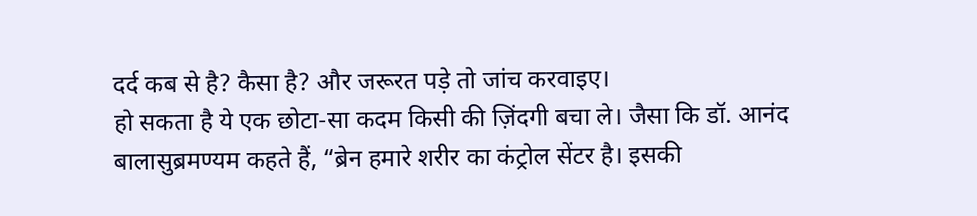दर्द कब से है? कैसा है? और जरूरत पड़े तो जांच करवाइए।
हो सकता है ये एक छोटा-सा कदम किसी की ज़िंदगी बचा ले। जैसा कि डॉ. आनंद बालासुब्रमण्यम कहते हैं, “ब्रेन हमारे शरीर का कंट्रोल सेंटर है। इसकी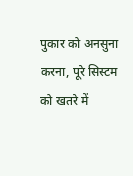पुकार को अनसुना करना, पूरे सिस्टम को खतरे में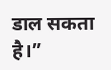डाल सकता है।”